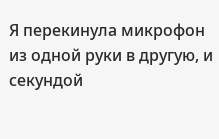Я перекинула микрофон из одной руки в другую, и секундой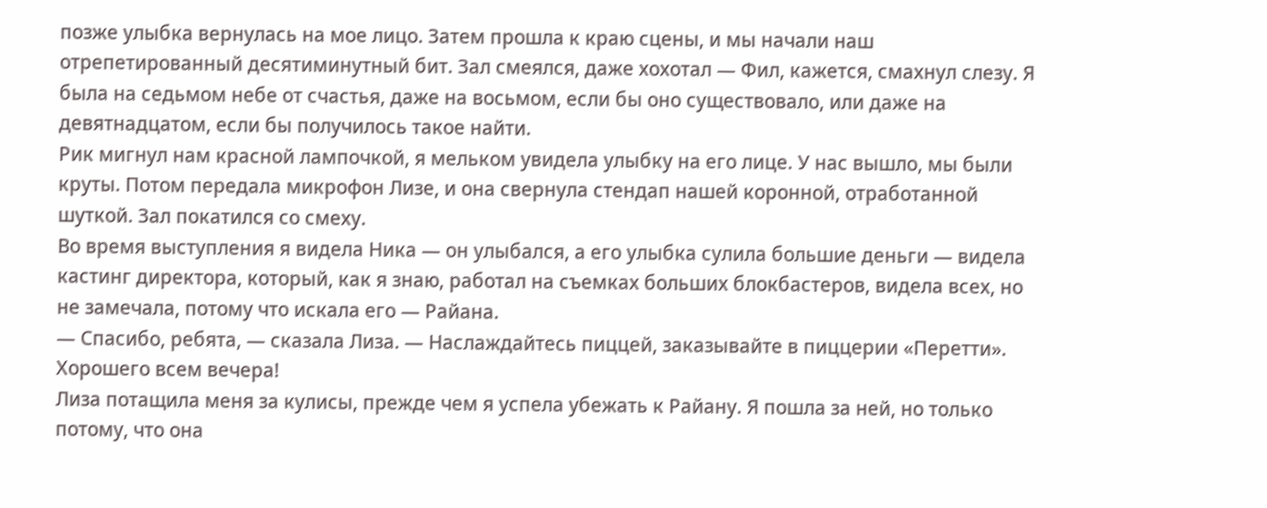позже улыбка вернулась на мое лицо. Затем прошла к краю сцены, и мы начали наш отрепетированный десятиминутный бит. Зал смеялся, даже хохотал — Фил, кажется, смахнул слезу. Я была на седьмом небе от счастья, даже на восьмом, если бы оно существовало, или даже на девятнадцатом, если бы получилось такое найти.
Рик мигнул нам красной лампочкой, я мельком увидела улыбку на его лице. У нас вышло, мы были круты. Потом передала микрофон Лизе, и она свернула стендап нашей коронной, отработанной шуткой. Зал покатился со смеху.
Во время выступления я видела Ника — он улыбался, а его улыбка сулила большие деньги — видела кастинг директора, который, как я знаю, работал на съемках больших блокбастеров, видела всех, но не замечала, потому что искала его — Райана.
— Спасибо, ребята, — сказала Лиза. — Наслаждайтесь пиццей, заказывайте в пиццерии «Перетти». Хорошего всем вечера!
Лиза потащила меня за кулисы, прежде чем я успела убежать к Райану. Я пошла за ней, но только потому, что она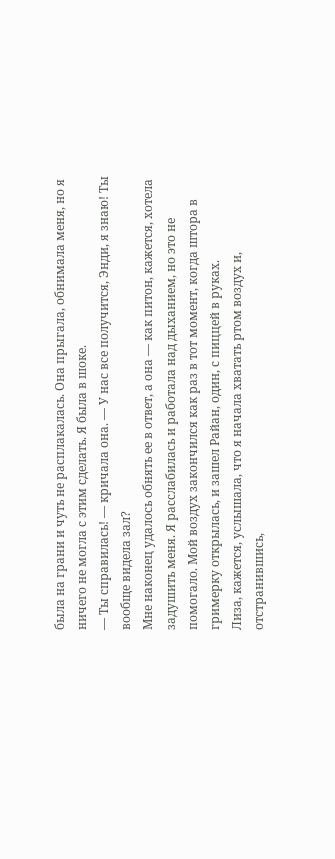была на грани и чуть не расплакалась. Она прыгала, обнимала меня, но я ничего не могла с этим сделать. Я была в шоке.
— Ты справилась! — кричала она. — У нас все получится, Энди, я знаю! Ты вообще видела зал?
Мне наконец удалось обнять ее в ответ, а она — как питон, кажется, хотела задушить меня. Я расслабилась и работала над дыханием, но это не помогало. Мой воздух закончился как раз в тот момент, когда штора в гримерку открылась, и зашел Райан, один, с пиццей в руках.
Лиза, кажется, услышала, что я начала хватать ртом воздух и, отстранившись,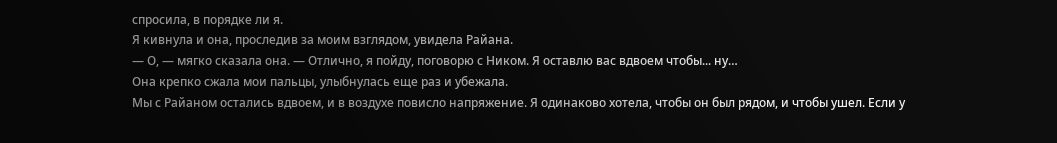спросила, в порядке ли я.
Я кивнула и она, проследив за моим взглядом, увидела Райана.
— О, — мягко сказала она. — Отлично, я пойду, поговорю с Ником. Я оставлю вас вдвоем чтобы... ну…
Она крепко сжала мои пальцы, улыбнулась еще раз и убежала.
Мы с Райаном остались вдвоем, и в воздухе повисло напряжение. Я одинаково хотела, чтобы он был рядом, и чтобы ушел. Если у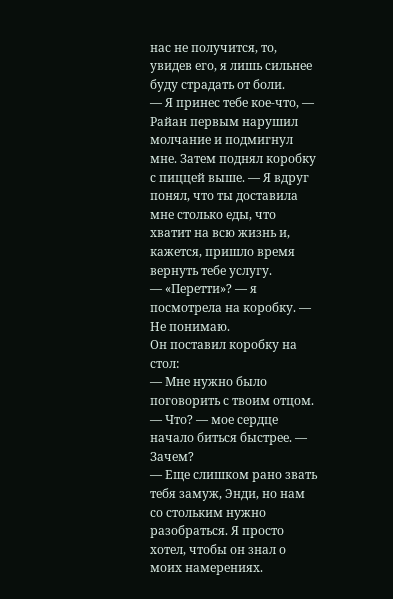нас не получится, то, увидев его, я лишь сильнее буду страдать от боли.
— Я принес тебе кое-что, — Райан первым нарушил молчание и подмигнул мне. Затем поднял коробку с пиццей выше. — Я вдруг понял, что ты доставила мне столько еды, что хватит на всю жизнь и, кажется, пришло время вернуть тебе услугу.
— «Перетти»? — я посмотрела на коробку. — Не понимаю.
Он поставил коробку на стол:
— Мне нужно было поговорить с твоим отцом.
— Что? — мое сердце начало биться быстрее. — Зачем?
— Еще слишком рано звать тебя замуж, Энди, но нам со стольким нужно разобраться. Я просто хотел, чтобы он знал о моих намерениях.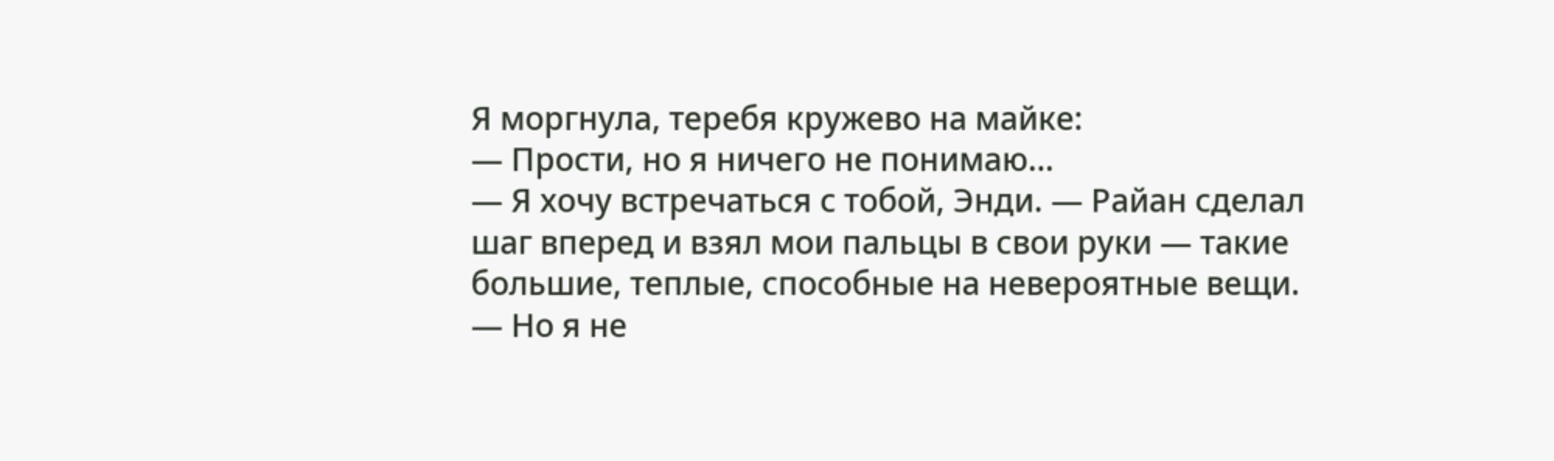Я моргнула, теребя кружево на майке:
— Прости, но я ничего не понимаю…
— Я хочу встречаться с тобой, Энди. — Райан сделал шаг вперед и взял мои пальцы в свои руки — такие большие, теплые, способные на невероятные вещи. — Но я не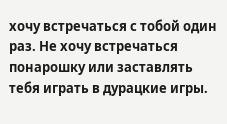хочу встречаться с тобой один раз. Не хочу встречаться понарошку или заставлять тебя играть в дурацкие игры.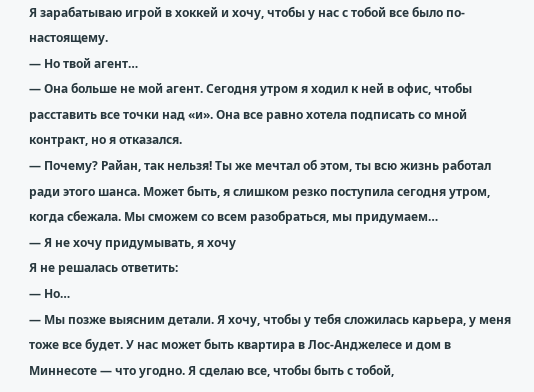Я зарабатываю игрой в хоккей и хочу, чтобы у нас с тобой все было по-настоящему.
— Но твой агент…
— Она больше не мой агент. Сегодня утром я ходил к ней в офис, чтобы расставить все точки над «и». Она все равно хотела подписать со мной контракт, но я отказался.
— Почему? Райан, так нельзя! Ты же мечтал об этом, ты всю жизнь работал ради этого шанса. Может быть, я слишком резко поступила сегодня утром, когда сбежала. Мы сможем со всем разобраться, мы придумаем…
— Я не хочу придумывать, я хочу
Я не решалась ответить:
— Но…
— Мы позже выясним детали. Я хочу, чтобы у тебя сложилась карьера, у меня тоже все будет. У нас может быть квартира в Лос-Анджелесе и дом в Миннесоте — что угодно. Я сделаю все, чтобы быть с тобой,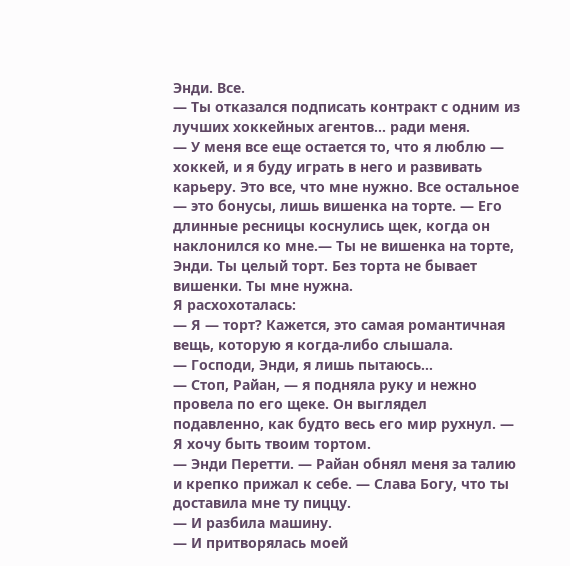Энди. Все.
— Ты отказался подписать контракт с одним из лучших хоккейных агентов... ради меня.
— У меня все еще остается то, что я люблю — хоккей, и я буду играть в него и развивать карьеру. Это все, что мне нужно. Все остальное — это бонусы, лишь вишенка на торте. — Его длинные ресницы коснулись щек, когда он наклонился ко мне.— Ты не вишенка на торте, Энди. Ты целый торт. Без торта не бывает вишенки. Ты мне нужна.
Я расхохоталась:
— Я — торт? Кажется, это самая романтичная вещь, которую я когда-либо слышала.
— Господи, Энди, я лишь пытаюсь…
— Стоп, Райан, — я подняла руку и нежно провела по его щеке. Он выглядел подавленно, как будто весь его мир рухнул. — Я хочу быть твоим тортом.
— Энди Перетти. — Райан обнял меня за талию и крепко прижал к себе. — Слава Богу, что ты доставила мне ту пиццу.
— И разбила машину.
— И притворялась моей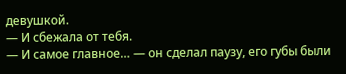девушкой.
— И сбежала от тебя.
— И самое главное… — он сделал паузу, его губы были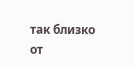так близко от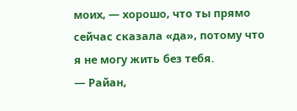моих, — хорошо, что ты прямо сейчас сказала «да», потому что я не могу жить без тебя.
— Райан,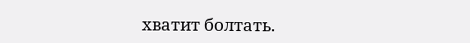хватит болтать.